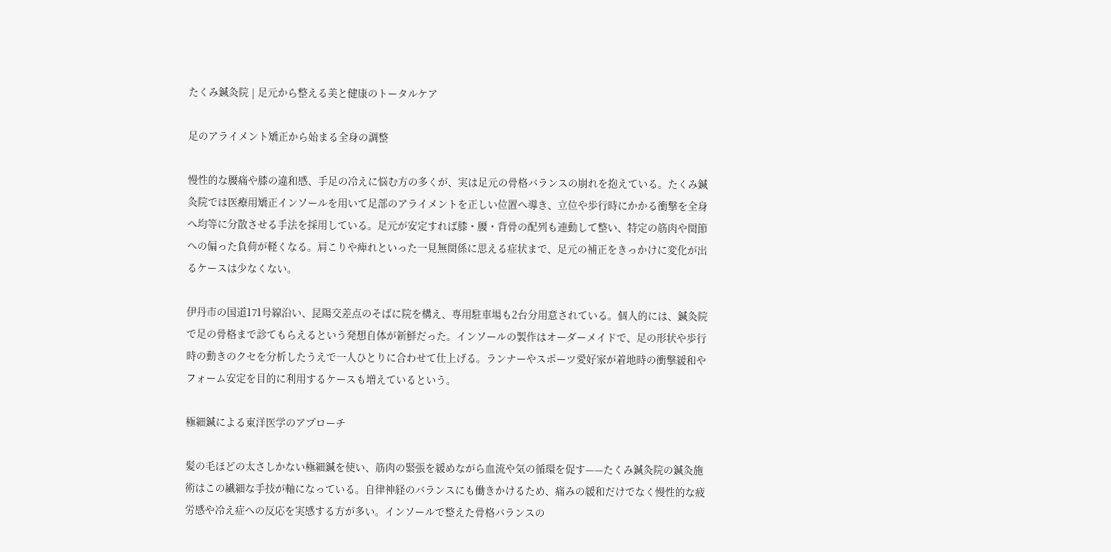たくみ鍼灸院 | 足元から整える美と健康のトータルケア

足のアライメント矯正から始まる全身の調整

慢性的な腰痛や膝の違和感、手足の冷えに悩む方の多くが、実は足元の骨格バランスの崩れを抱えている。たくみ鍼灸院では医療用矯正インソールを用いて足部のアライメントを正しい位置へ導き、立位や歩行時にかかる衝撃を全身へ均等に分散させる手法を採用している。足元が安定すれば膝・腰・背骨の配列も連動して整い、特定の筋肉や関節への偏った負荷が軽くなる。肩こりや痺れといった一見無関係に思える症状まで、足元の補正をきっかけに変化が出るケースは少なくない。

伊丹市の国道171号線沿い、昆陽交差点のそばに院を構え、専用駐車場も2台分用意されている。個人的には、鍼灸院で足の骨格まで診てもらえるという発想自体が新鮮だった。インソールの製作はオーダーメイドで、足の形状や歩行時の動きのクセを分析したうえで一人ひとりに合わせて仕上げる。ランナーやスポーツ愛好家が着地時の衝撃緩和やフォーム安定を目的に利用するケースも増えているという。

極細鍼による東洋医学のアプローチ

髪の毛ほどの太さしかない極細鍼を使い、筋肉の緊張を緩めながら血流や気の循環を促す——たくみ鍼灸院の鍼灸施術はこの繊細な手技が軸になっている。自律神経のバランスにも働きかけるため、痛みの緩和だけでなく慢性的な疲労感や冷え症への反応を実感する方が多い。インソールで整えた骨格バランスの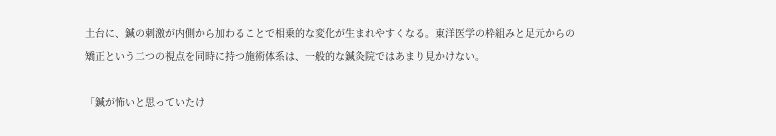土台に、鍼の刺激が内側から加わることで相乗的な変化が生まれやすくなる。東洋医学の枠組みと足元からの矯正という二つの視点を同時に持つ施術体系は、一般的な鍼灸院ではあまり見かけない。

「鍼が怖いと思っていたけ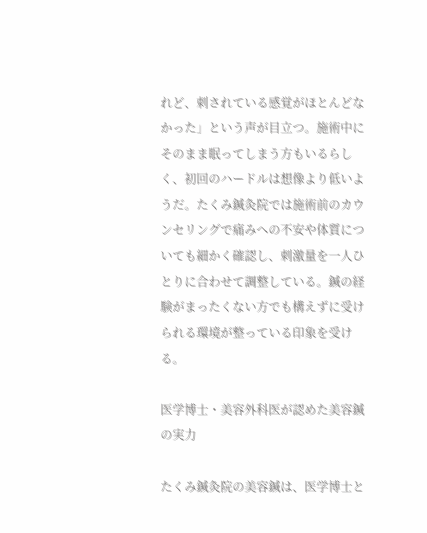れど、刺されている感覚がほとんどなかった」という声が目立つ。施術中にそのまま眠ってしまう方もいるらしく、初回のハードルは想像より低いようだ。たくみ鍼灸院では施術前のカウンセリングで痛みへの不安や体質についても細かく確認し、刺激量を一人ひとりに合わせて調整している。鍼の経験がまったくない方でも構えずに受けられる環境が整っている印象を受ける。

医学博士・美容外科医が認めた美容鍼の実力

たくみ鍼灸院の美容鍼は、医学博士と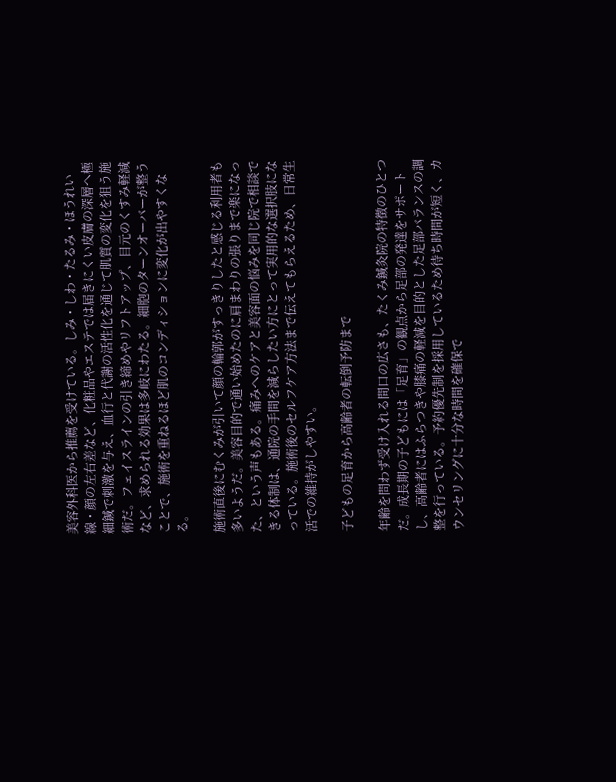美容外科医から推薦を受けている。しみ・しわ・たるみ・ほうれい線・顔の左右差など、化粧品やエステでは届きにくい皮膚の深層へ極細鍼で刺激を与え、血行と代謝の活性化を通じて肌質の変化を狙う施術だ。フェイスラインの引き締めやリフトアップ、目元のくすみ軽減など、求められる効果は多岐にわたる。細胞のターンオーバーが整うことで、施術を重ねるほど肌のコンディションに変化が出やすくなる。

施術直後にむくみが引いて顔の輪郭がすっきりしたと感じる利用者も多いようだ。美容目的で通い始めたのに肩まわりの張りまで楽になった、という声もある。痛みへのケアと美容面の悩みを同じ院で相談できる体制は、通院の手間を減らしたい方にとって実用的な選択肢になっている。施術後のセルフケア方法まで伝えてもらえるため、日常生活での維持がしやすい。

子どもの足育から高齢者の転倒予防まで

年齢を問わず受け入れる間口の広さも、たくみ鍼灸院の特徴のひとつだ。成長期の子どもには「足育」の観点から足部の発達をサポートし、高齢者にはふらつきや膝痛の軽減を目的とした足部バランスの調整を行っている。予約優先制を採用しているため待ち時間が短く、カウンセリングに十分な時間を確保で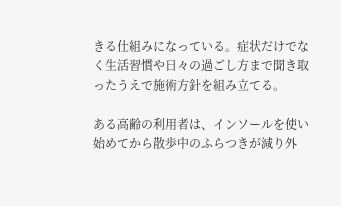きる仕組みになっている。症状だけでなく生活習慣や日々の過ごし方まで聞き取ったうえで施術方針を組み立てる。

ある高齢の利用者は、インソールを使い始めてから散歩中のふらつきが減り外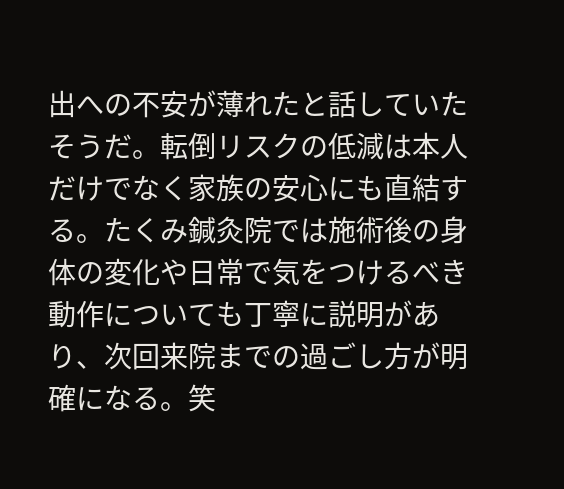出への不安が薄れたと話していたそうだ。転倒リスクの低減は本人だけでなく家族の安心にも直結する。たくみ鍼灸院では施術後の身体の変化や日常で気をつけるべき動作についても丁寧に説明があり、次回来院までの過ごし方が明確になる。笑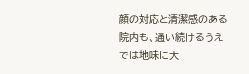顔の対応と清潔感のある院内も、通い続けるうえでは地味に大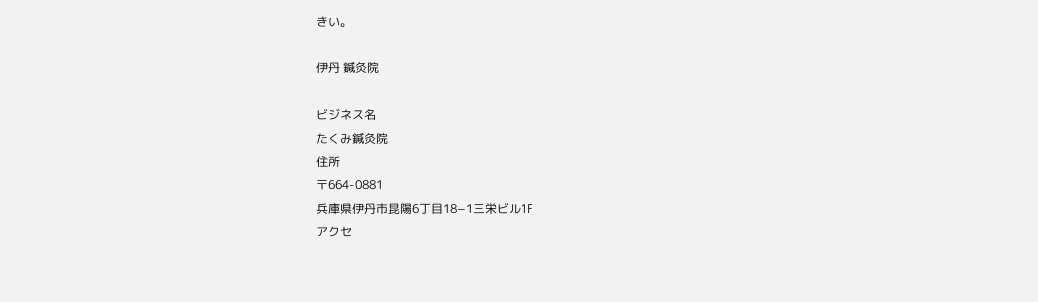きい。

伊丹 鍼灸院

ビジネス名
たくみ鍼灸院
住所
〒664-0881
兵庫県伊丹市昆陽6丁目18−1三栄ビル1F
アクセ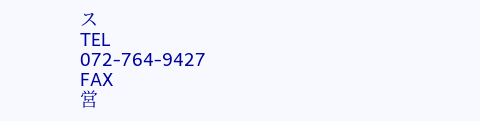ス
TEL
072-764-9427
FAX
営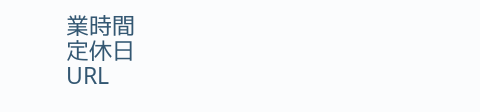業時間
定休日
URL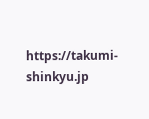https://takumi-shinkyu.jp